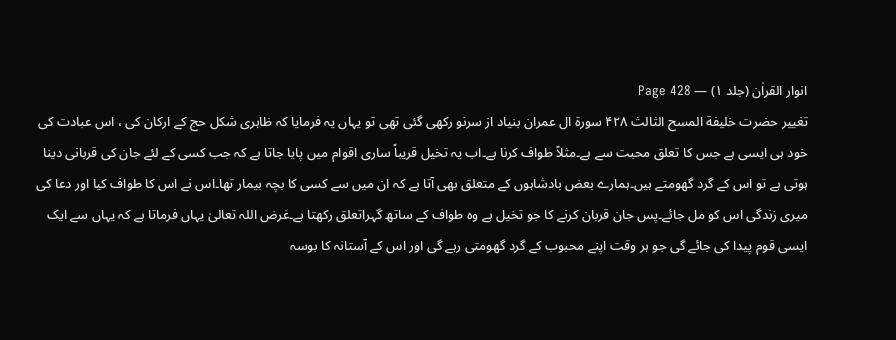انوار القراٰن (جلد ۱) — Page 428
تغییر حضرت خلیفة المسح الثالث ۴۲۸ سورة ال عمران بنیاد از سرنو رکھی گئی تھی تو یہاں یہ فرمایا کہ ظاہری شکل حج کے ارکان کی ، اس عبادت کی خود ہی ایسی ہے جس کا تعلق محبت سے ہے۔مثلاً طواف کرنا ہے۔اب یہ تخیل قریباً ساری اقوام میں پایا جاتا ہے کہ جب کسی کے لئے جان کی قربانی دینا ہوتی ہے تو اس کے گرد گھومتے ہیں۔ہمارے بعض بادشاہوں کے متعلق بھی آتا ہے کہ ان میں سے کسی کا بچہ بیمار تھا۔اس نے اس کا طواف کیا اور دعا کی میری زندگی اس کو مل جائے۔پس جان قربان کرنے کا جو تخیل ہے وہ طواف کے ساتھ گہراتعلق رکھتا ہے۔غرض اللہ تعالیٰ یہاں فرماتا ہے کہ یہاں سے ایک ایسی قوم پیدا کی جائے گی جو ہر وقت اپنے محبوب کے گرد گھومتی رہے گی اور اس کے آستانہ کا بوسہ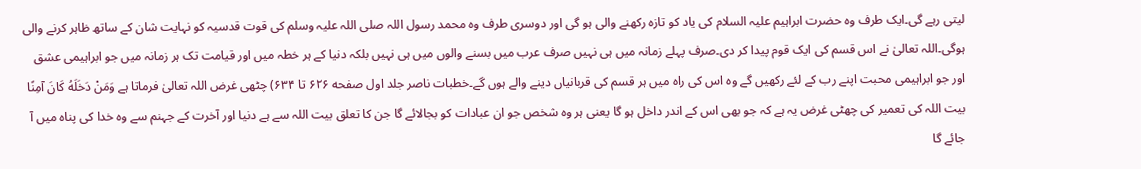لیتی رہے گی۔ایک طرف وہ حضرت ابراہیم علیہ السلام کی یاد کو تازہ رکھنے والی ہو گی اور دوسری طرف وہ محمد رسول اللہ صلی اللہ علیہ وسلم کی قوت قدسیہ کو نہایت شان کے ساتھ ظاہر کرنے والی ہوگی۔اللہ تعالیٰ نے اس قسم کی ایک قوم پیدا کر دی۔صرف پہلے زمانہ میں ہی نہیں صرف عرب میں بسنے والوں میں ہی نہیں بلکہ دنیا کے ہر خطہ میں اور قیامت تک ہر زمانہ میں جو ابراہیمی عشق اور جو ابراہیمی محبت اپنے رب کے لئے رکھیں گے وہ اس کی راہ میں ہر قسم کی قربانیاں دینے والے ہوں گے۔خطبات ناصر جلد اول صفحه ۶۲۶ تا ۶۳۴) چٹھی غرض اللہ تعالیٰ فرماتا ہے وَمَنْ دَخَلَهُ كَانَ آمِنًا بیت اللہ کی تعمیر کی چھٹی غرض یہ ہے کہ جو بھی اس کے اندر داخل ہو گا یعنی ہر وہ شخص جو ان عبادات کو بجالائے گا جن کا تعلق بیت اللہ سے ہے دنیا اور آخرت کے جہنم سے وہ خدا کی پناہ میں آ جائے گا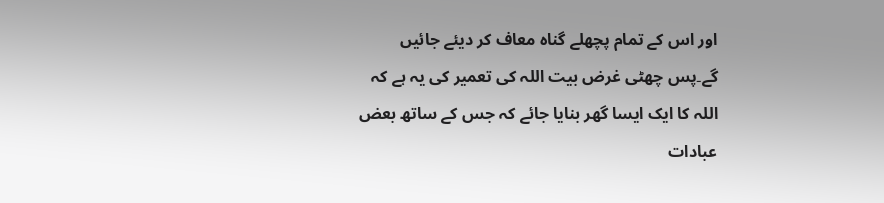اور اس کے تمام پچھلے گناہ معاف کر دیئے جائیں گے۔پس چھٹی غرض بیت اللہ کی تعمیر کی یہ ہے کہ اللہ کا ایک ایسا گھر بنایا جائے کہ جس کے ساتھ بعض عبادات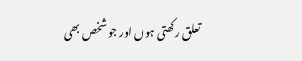تعلق رکھتی ہوں اور جو شخص بھی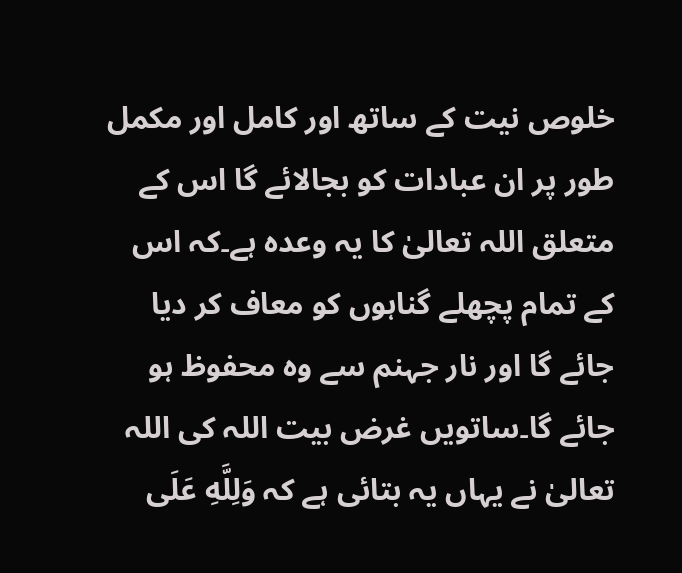خلوص نیت کے ساتھ اور کامل اور مکمل طور پر ان عبادات کو بجالائے گا اس کے متعلق اللہ تعالیٰ کا یہ وعدہ ہے۔کہ اس کے تمام پچھلے گناہوں کو معاف کر دیا جائے گا اور نار جہنم سے وہ محفوظ ہو جائے گا۔ساتویں غرض بیت اللہ کی اللہ تعالیٰ نے یہاں یہ بتائی ہے کہ وَلِلَّهِ عَلَى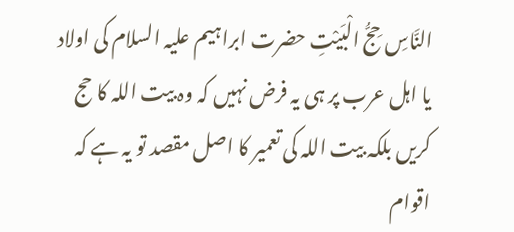النَّاسِ حِجُّ الْبَيْتِ حضرت ابراہیم علیہ السلام کی اولاد یا اہل عرب پر ہی یہ فرض نہیں کہ وہ بیت اللہ کا حج کریں بلکہ بیت اللہ کی تعمیر کا اصل مقصد تو یہ ہے کہ اقوام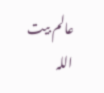عالم بیت اللہ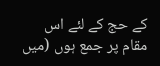کے حج کے لئے اس مقام پر جمع ہوں (میں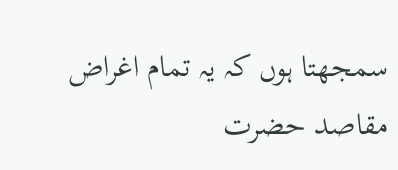سمجھتا ہوں کہ یہ تمام اغراض مقاصد حضرت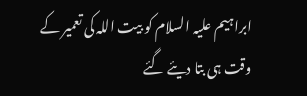ابراہیم علیہ السلام کو بیت اللہ کی تعمیر کے وقت ہی بتا دیئے گئے